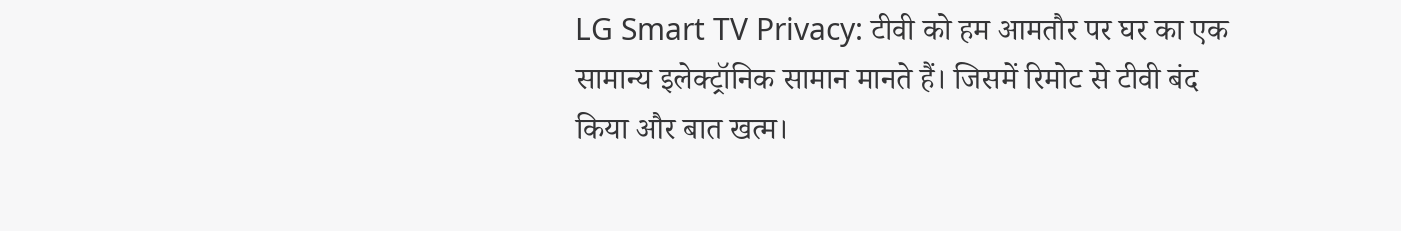LG Smart TV Privacy: टीवी को हम आमतौर पर घर का एक सामान्य इलेक्ट्रॉनिक सामान मानते हैं। जिसमें रिमोट से टीवी बंद किया और बात खत्म।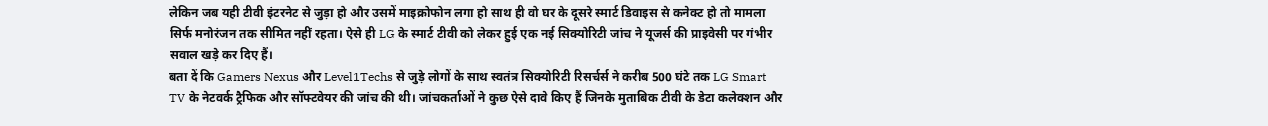लेकिन जब यही टीवी इंटरनेट से जुड़ा हो और उसमें माइक्रोफोन लगा हो साथ ही वो घर के दूसरे स्मार्ट डिवाइस से कनेक्ट हो तो मामला सिर्फ मनोरंजन तक सीमित नहीं रहता। ऐसे ही LG के स्मार्ट टीवी को लेकर हुई एक नई सिक्योरिटी जांच ने यूजर्स की प्राइवेसी पर गंभीर सवाल खड़े कर दिए हैं।
बता दें कि Gamers Nexus और Level1Techs से जुड़े लोगों के साथ स्वतंत्र सिक्योरिटी रिसर्चर्स ने करीब 500 घंटे तक LG Smart TV के नेटवर्क ट्रैफिक और सॉफ्टवेयर की जांच की थी। जांचकर्ताओं ने कुछ ऐसे दावे किए हैं जिनके मुताबिक टीवी के डेटा कलेक्शन और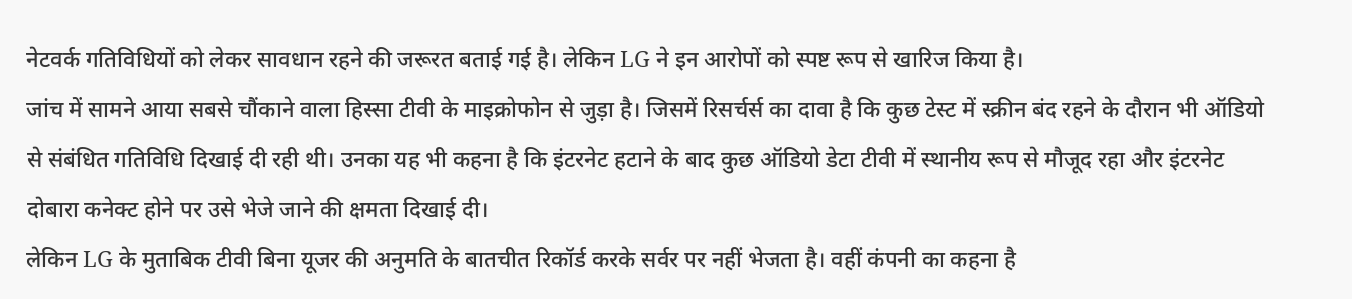नेटवर्क गतिविधियों को लेकर सावधान रहने की जरूरत बताई गई है। लेकिन LG ने इन आरोपों को स्पष्ट रूप से खारिज किया है।
जांच में सामने आया सबसे चौंकाने वाला हिस्सा टीवी के माइक्रोफोन से जुड़ा है। जिसमें रिसर्चर्स का दावा है कि कुछ टेस्ट में स्क्रीन बंद रहने के दौरान भी ऑडियो से संबंधित गतिविधि दिखाई दी रही थी। उनका यह भी कहना है कि इंटरनेट हटाने के बाद कुछ ऑडियो डेटा टीवी में स्थानीय रूप से मौजूद रहा और इंटरनेट दोबारा कनेक्ट होने पर उसे भेजे जाने की क्षमता दिखाई दी।
लेकिन LG के मुताबिक टीवी बिना यूजर की अनुमति के बातचीत रिकॉर्ड करके सर्वर पर नहीं भेजता है। वहीं कंपनी का कहना है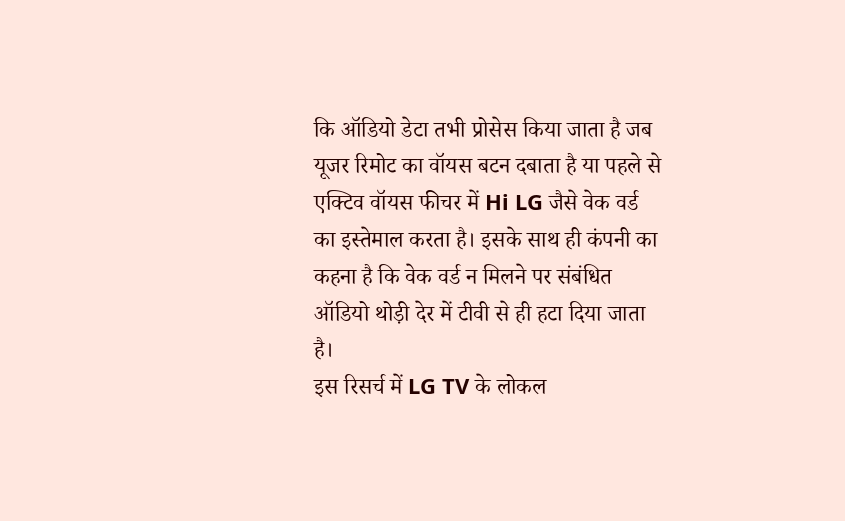कि ऑडियो डेटा तभी प्रोसेस किया जाता है जब यूजर रिमोट का वॉयस बटन दबाता है या पहले से एक्टिव वॉयस फीचर में Hi LG जैसे वेक वर्ड का इस्तेमाल करता है। इसके साथ ही कंपनी का कहना है कि वेक वर्ड न मिलने पर संबंधित ऑडियो थोड़ी देर में टीवी से ही हटा दिया जाता है।
इस रिसर्च में LG TV के लोकल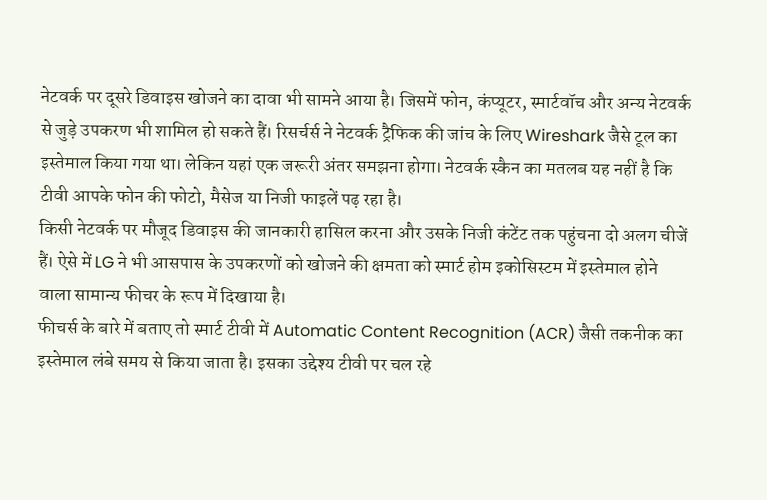नेटवर्क पर दूसरे डिवाइस खोजने का दावा भी सामने आया है। जिसमें फोन, कंप्यूटर, स्मार्टवॉच और अन्य नेटवर्क से जुड़े उपकरण भी शामिल हो सकते हैं। रिसर्चर्स ने नेटवर्क ट्रैफिक की जांच के लिए Wireshark जैसे टूल का इस्तेमाल किया गया था। लेकिन यहां एक जरूरी अंतर समझना होगा। नेटवर्क स्कैन का मतलब यह नहीं है कि टीवी आपके फोन की फोटो, मैसेज या निजी फाइलें पढ़ रहा है।
किसी नेटवर्क पर मौजूद डिवाइस की जानकारी हासिल करना और उसके निजी कंटेंट तक पहुंचना दो अलग चीजें हैं। ऐसे में LG ने भी आसपास के उपकरणों को खोजने की क्षमता को स्मार्ट होम इकोसिस्टम में इस्तेमाल होने वाला सामान्य फीचर के रूप में दिखाया है।
फीचर्स के बारे में बताए तो स्मार्ट टीवी में Automatic Content Recognition (ACR) जैसी तकनीक का इस्तेमाल लंबे समय से किया जाता है। इसका उद्देश्य टीवी पर चल रहे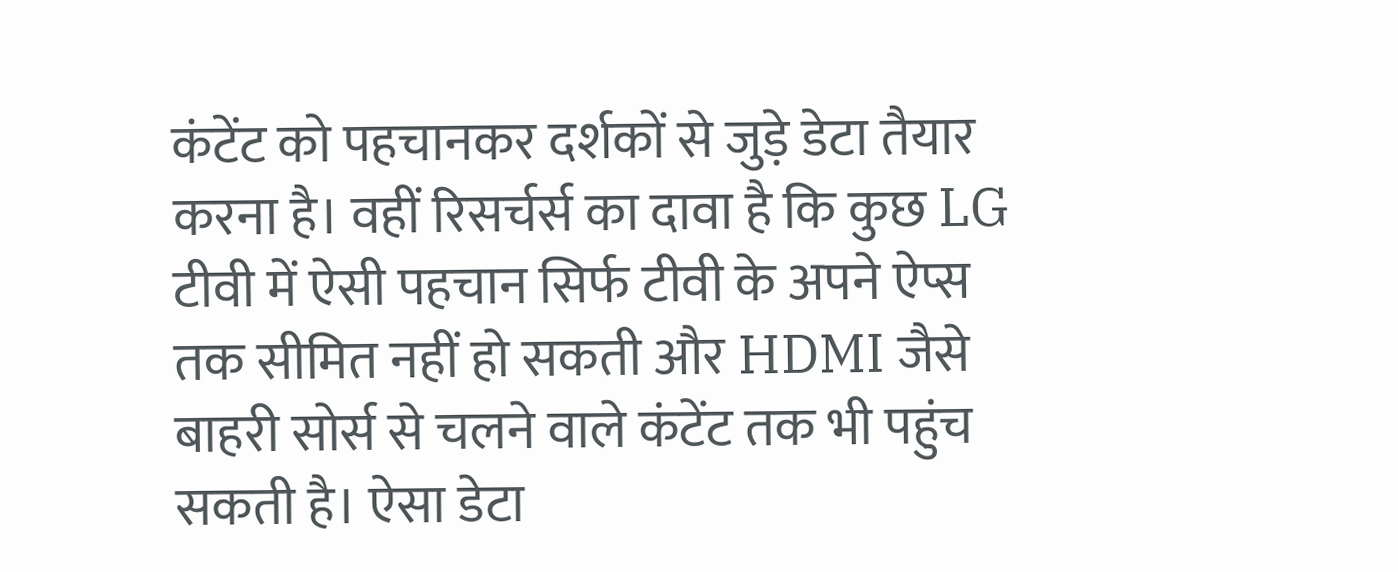कंटेंट को पहचानकर दर्शकों से जुड़े डेटा तैयार करना है। वहीं रिसर्चर्स का दावा है कि कुछ LG टीवी में ऐसी पहचान सिर्फ टीवी के अपने ऐप्स तक सीमित नहीं हो सकती और HDMI जैसे बाहरी सोर्स से चलने वाले कंटेंट तक भी पहुंच सकती है। ऐसा डेटा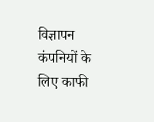विज्ञापन कंपनियों के लिए काफी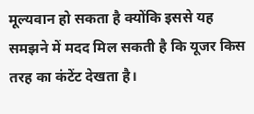मूल्यवान हो सकता है क्योंकि इससे यह समझने में मदद मिल सकती है कि यूजर किस तरह का कंटेंट देखता है।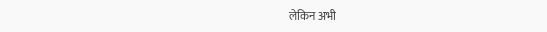लेकिन अभी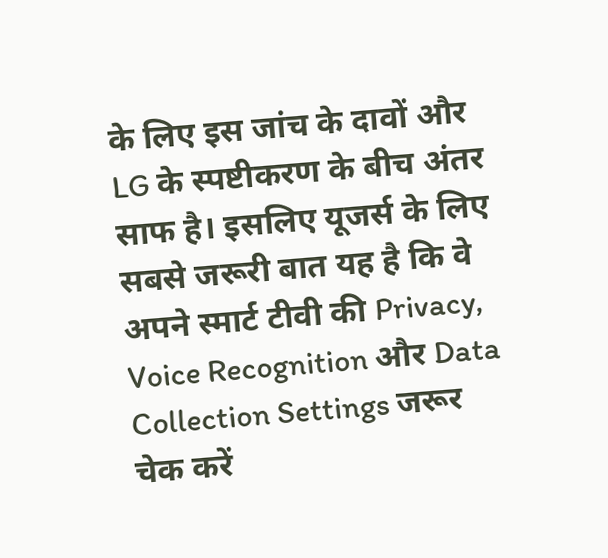के लिए इस जांच के दावों और LG के स्पष्टीकरण के बीच अंतर साफ है। इसलिए यूजर्स के लिए सबसे जरूरी बात यह है कि वे अपने स्मार्ट टीवी की Privacy, Voice Recognition और Data Collection Settings जरूर चेक करें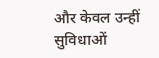और केवल उन्हीं सुविधाओं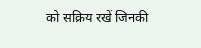को सक्रिय रखें जिनकी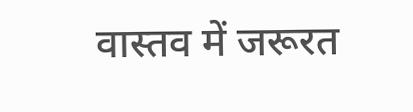वास्तव में जरूरत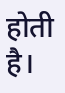होती है।